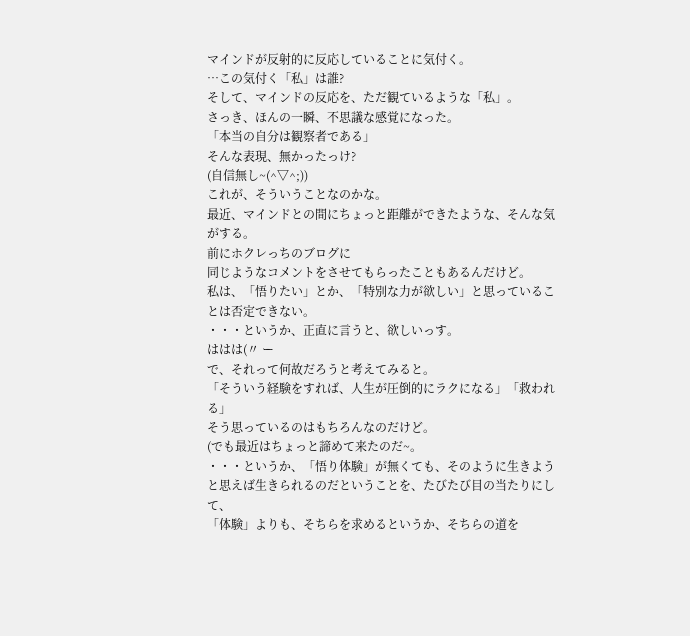マインドが反射的に反応していることに気付く。
…この気付く「私」は誰?
そして、マインドの反応を、ただ観ているような「私」。
さっき、ほんの一瞬、不思議な感覚になった。
「本当の自分は観察者である」
そんな表現、無かったっけ?
(自信無し~(^▽^;))
これが、そういうことなのかな。
最近、マインドとの間にちょっと距離ができたような、そんな気がする。
前にホクレっちのブログに
同じようなコメントをさせてもらったこともあるんだけど。
私は、「悟りたい」とか、「特別な力が欲しい」と思っていることは否定できない。
・・・というか、正直に言うと、欲しいっす。
ははは(〃 ー
で、それって何故だろうと考えてみると。
「そういう経験をすれば、人生が圧倒的にラクになる」「救われる」
そう思っているのはもちろんなのだけど。
(でも最近はちょっと諦めて来たのだ~。
・・・というか、「悟り体験」が無くても、そのように生きようと思えば生きられるのだということを、たびたび目の当たりにして、
「体験」よりも、そちらを求めるというか、そちらの道を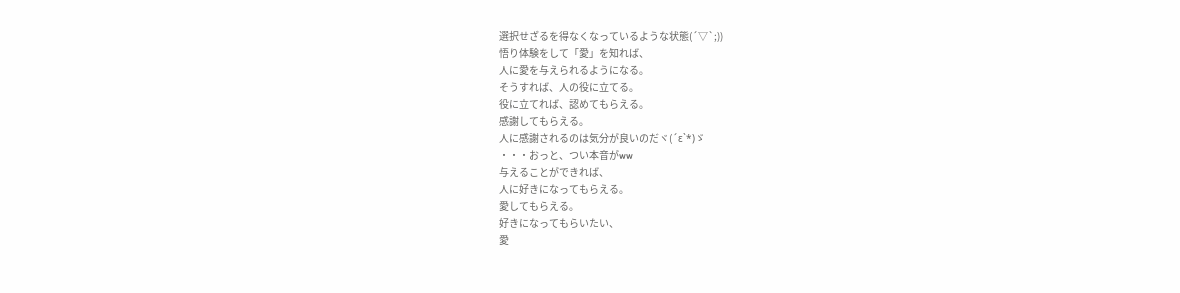選択せざるを得なくなっているような状態(´▽`;))
悟り体験をして「愛」を知れば、
人に愛を与えられるようになる。
そうすれば、人の役に立てる。
役に立てれば、認めてもらえる。
感謝してもらえる。
人に感謝されるのは気分が良いのだヾ(´ε`*)ゞ
・・・おっと、つい本音がww
与えることができれば、
人に好きになってもらえる。
愛してもらえる。
好きになってもらいたい、
愛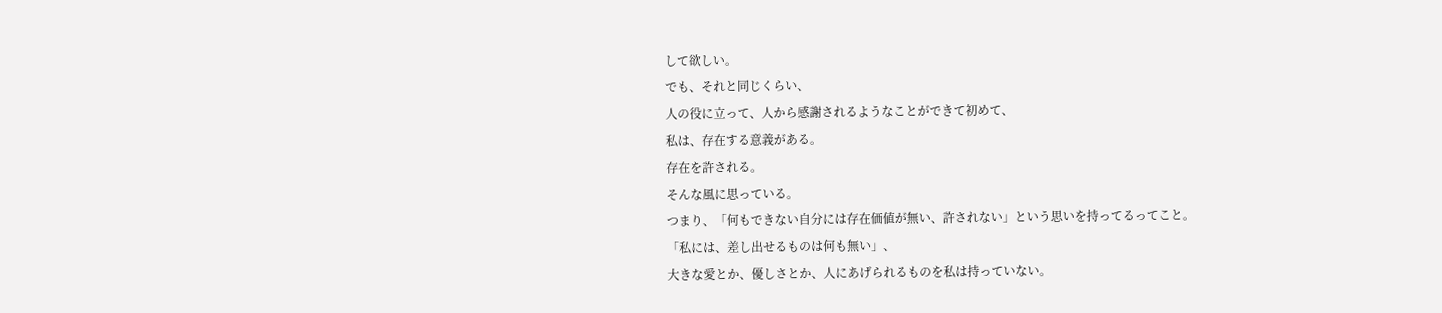して欲しい。
でも、それと同じくらい、
人の役に立って、人から感謝されるようなことができて初めて、
私は、存在する意義がある。
存在を許される。
そんな風に思っている。
つまり、「何もできない自分には存在価値が無い、許されない」という思いを持ってるってこと。
「私には、差し出せるものは何も無い」、
大きな愛とか、優しさとか、人にあげられるものを私は持っていない。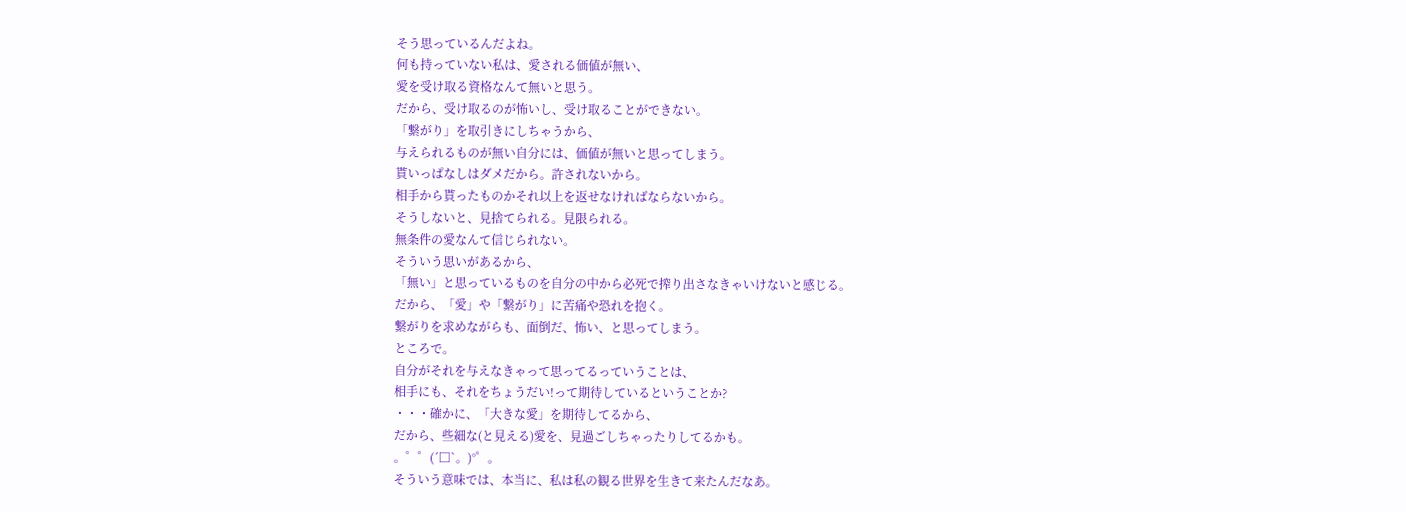そう思っているんだよね。
何も持っていない私は、愛される価値が無い、
愛を受け取る資格なんて無いと思う。
だから、受け取るのが怖いし、受け取ることができない。
「繋がり」を取引きにしちゃうから、
与えられるものが無い自分には、価値が無いと思ってしまう。
貰いっぱなしはダメだから。許されないから。
相手から貰ったものかそれ以上を返せなければならないから。
そうしないと、見捨てられる。見限られる。
無条件の愛なんて信じられない。
そういう思いがあるから、
「無い」と思っているものを自分の中から必死で搾り出さなきゃいけないと感じる。
だから、「愛」や「繋がり」に苦痛や恐れを抱く。
繋がりを求めながらも、面倒だ、怖い、と思ってしまう。
ところで。
自分がそれを与えなきゃって思ってるっていうことは、
相手にも、それをちょうだい!って期待しているということか?
・・・確かに、「大きな愛」を期待してるから、
だから、些細な(と見える)愛を、見過ごしちゃったりしてるかも。
。゜゜(´□`。)°゜。
そういう意味では、本当に、私は私の観る世界を生きて来たんだなあ。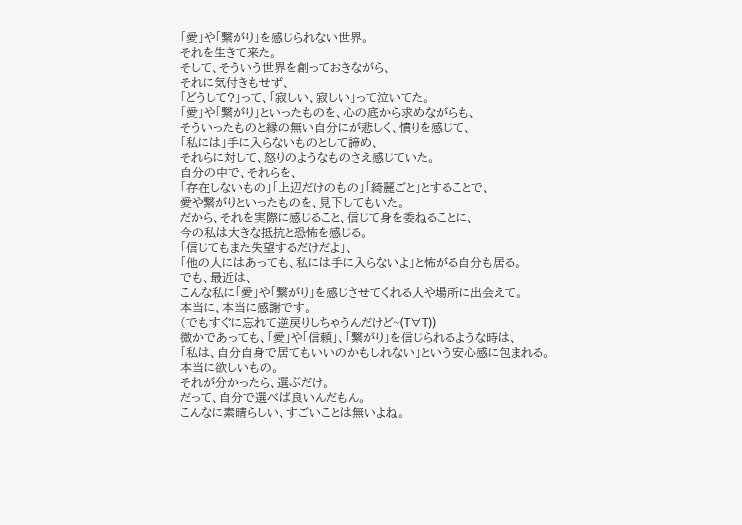「愛」や「繋がり」を感じられない世界。
それを生きて来た。
そして、そういう世界を創っておきながら、
それに気付きもせず、
「どうして?」って、「寂しい、寂しい」って泣いてた。
「愛」や「繋がり」といったものを、心の底から求めながらも、
そういったものと縁の無い自分にが悲しく、憤りを感じて、
「私には」手に入らないものとして諦め、
それらに対して、怒りのようなものさえ感じていた。
自分の中で、それらを、
「存在しないもの」「上辺だけのもの」「綺麗ごと」とすることで、
愛や繋がりといったものを、見下してもいた。
だから、それを実際に感じること、信じて身を委ねることに、
今の私は大きな抵抗と恐怖を感じる。
「信じてもまた失望するだけだよ」、
「他の人にはあっても、私には手に入らないよ」と怖がる自分も居る。
でも、最近は、
こんな私に「愛」や「繋がり」を感じさせてくれる人や場所に出会えて。
本当に、本当に感謝です。
(でもすぐに忘れて逆戻りしちゃうんだけど~(T∀T))
微かであっても、「愛」や「信頼」、「繋がり」を信じられるような時は、
「私は、自分自身で居てもいいのかもしれない」という安心感に包まれる。
本当に欲しいもの。
それが分かったら、選ぶだけ。
だって、自分で選べば良いんだもん。
こんなに素晴らしい、すごいことは無いよね。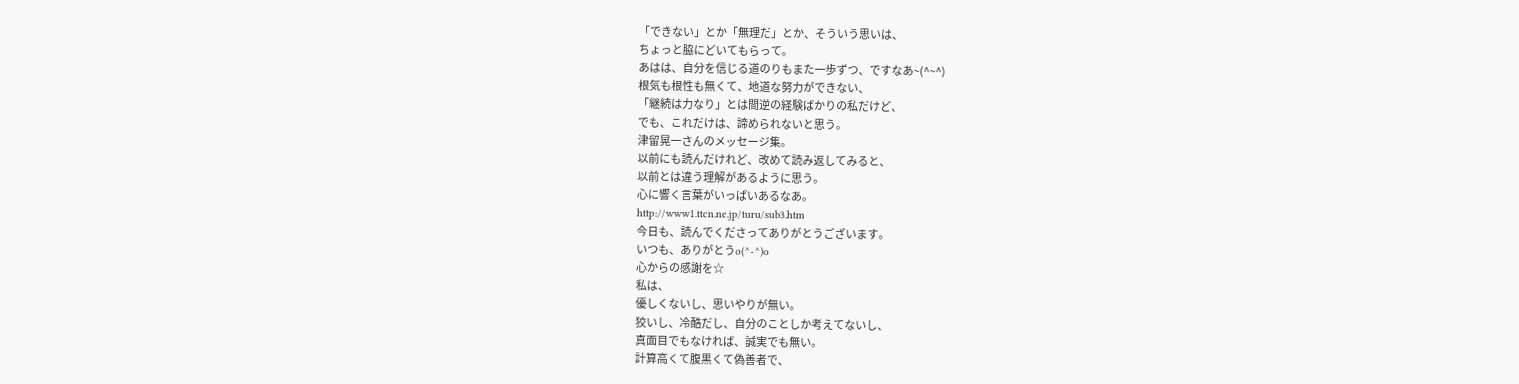「できない」とか「無理だ」とか、そういう思いは、
ちょっと脇にどいてもらって。
あはは、自分を信じる道のりもまた一歩ずつ、ですなあ~(^~^)
根気も根性も無くて、地道な努力ができない、
「継続は力なり」とは間逆の経験ばかりの私だけど、
でも、これだけは、諦められないと思う。
津留晃一さんのメッセージ集。
以前にも読んだけれど、改めて読み返してみると、
以前とは違う理解があるように思う。
心に響く言葉がいっぱいあるなあ。
http://www1.ttcn.ne.jp/turu/sub3.htm
今日も、読んでくださってありがとうございます。
いつも、ありがとうo(^-^)o
心からの感謝を☆
私は、
優しくないし、思いやりが無い。
狡いし、冷酷だし、自分のことしか考えてないし、
真面目でもなければ、誠実でも無い。
計算高くて腹黒くて偽善者で、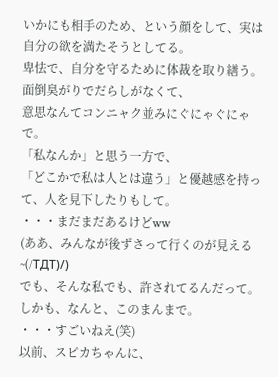いかにも相手のため、という顔をして、実は自分の欲を満たそうとしてる。
卑怯で、自分を守るために体裁を取り繕う。
面倒臭がりでだらしがなくて、
意思なんてコンニャク並みにぐにゃぐにゃで。
「私なんか」と思う一方で、
「どこかで私は人とは違う」と優越感を持って、人を見下したりもして。
・・・まだまだあるけどww
(ああ、みんなが後ずさって行くのが見える~(/TДT)/)
でも、そんな私でも、許されてるんだって。
しかも、なんと、このまんまで。
・・・すごいねえ(笑)
以前、スピカちゃんに、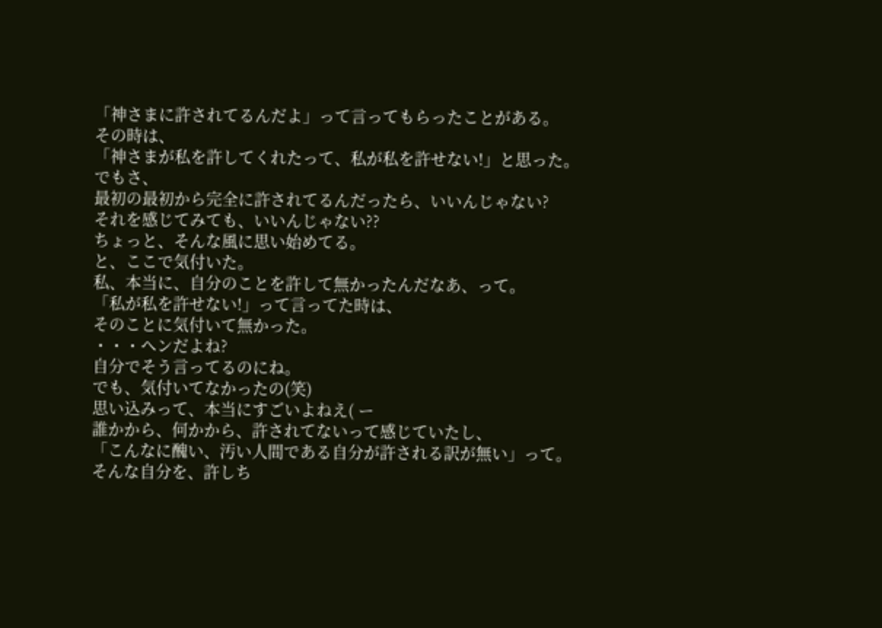「神さまに許されてるんだよ」って言ってもらったことがある。
その時は、
「神さまが私を許してくれたって、私が私を許せない!」と思った。
でもさ、
最初の最初から完全に許されてるんだったら、いいんじゃない?
それを感じてみても、いいんじゃない??
ちょっと、そんな風に思い始めてる。
と、ここで気付いた。
私、本当に、自分のことを許して無かったんだなあ、って。
「私が私を許せない!」って言ってた時は、
そのことに気付いて無かった。
・・・ヘンだよね?
自分でそう言ってるのにね。
でも、気付いてなかったの(笑)
思い込みって、本当にすごいよねえ( ー
誰かから、何かから、許されてないって感じていたし、
「こんなに醜い、汚い人間である自分が許される訳が無い」って。
そんな自分を、許しち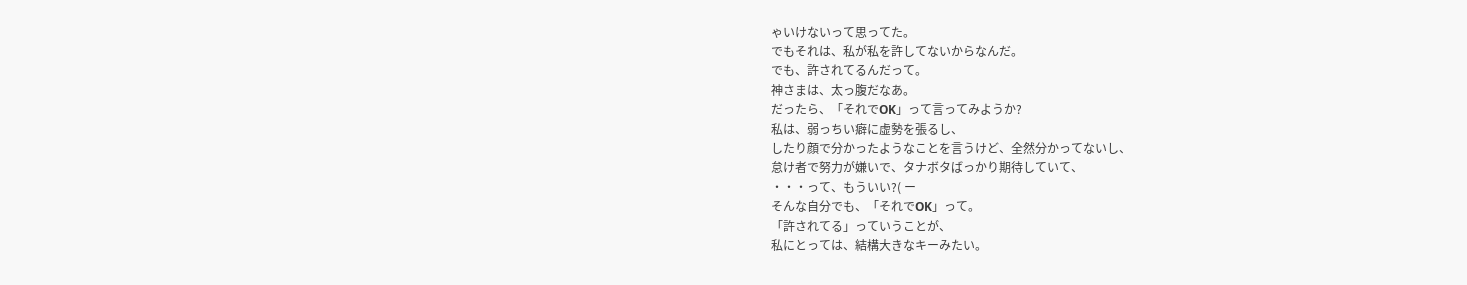ゃいけないって思ってた。
でもそれは、私が私を許してないからなんだ。
でも、許されてるんだって。
神さまは、太っ腹だなあ。
だったら、「それでOK」って言ってみようか?
私は、弱っちい癖に虚勢を張るし、
したり顔で分かったようなことを言うけど、全然分かってないし、
怠け者で努力が嫌いで、タナボタばっかり期待していて、
・・・って、もういい?( ー
そんな自分でも、「それでOK」って。
「許されてる」っていうことが、
私にとっては、結構大きなキーみたい。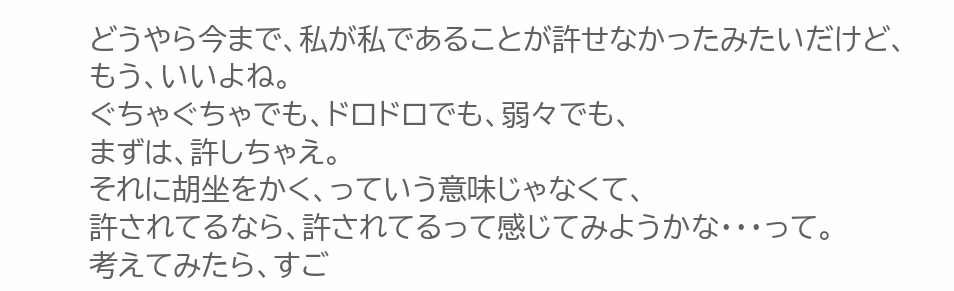どうやら今まで、私が私であることが許せなかったみたいだけど、
もう、いいよね。
ぐちゃぐちゃでも、ドロドロでも、弱々でも、
まずは、許しちゃえ。
それに胡坐をかく、っていう意味じゃなくて、
許されてるなら、許されてるって感じてみようかな・・・って。
考えてみたら、すご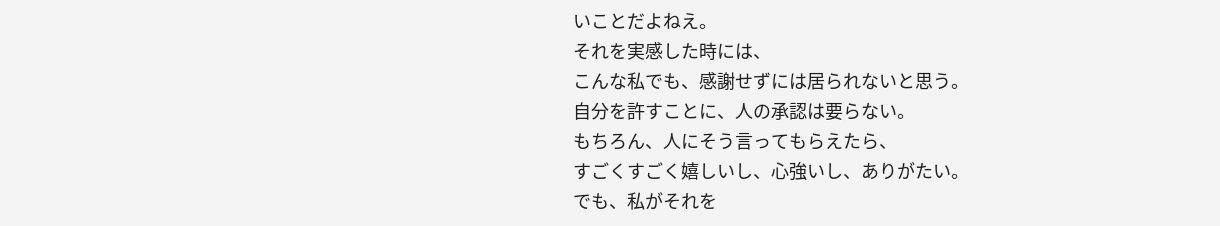いことだよねえ。
それを実感した時には、
こんな私でも、感謝せずには居られないと思う。
自分を許すことに、人の承認は要らない。
もちろん、人にそう言ってもらえたら、
すごくすごく嬉しいし、心強いし、ありがたい。
でも、私がそれを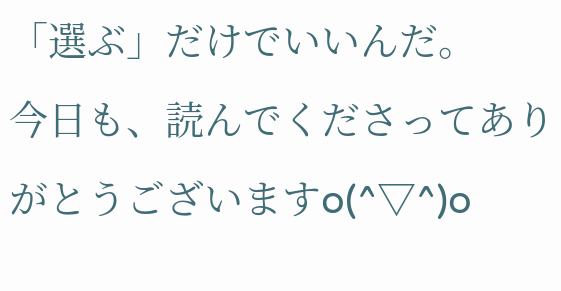「選ぶ」だけでいいんだ。
今日も、読んでくださってありがとうございますo(^▽^)o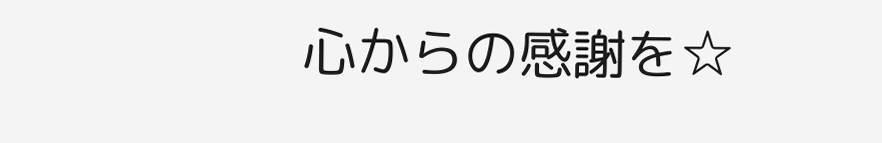心からの感謝を☆